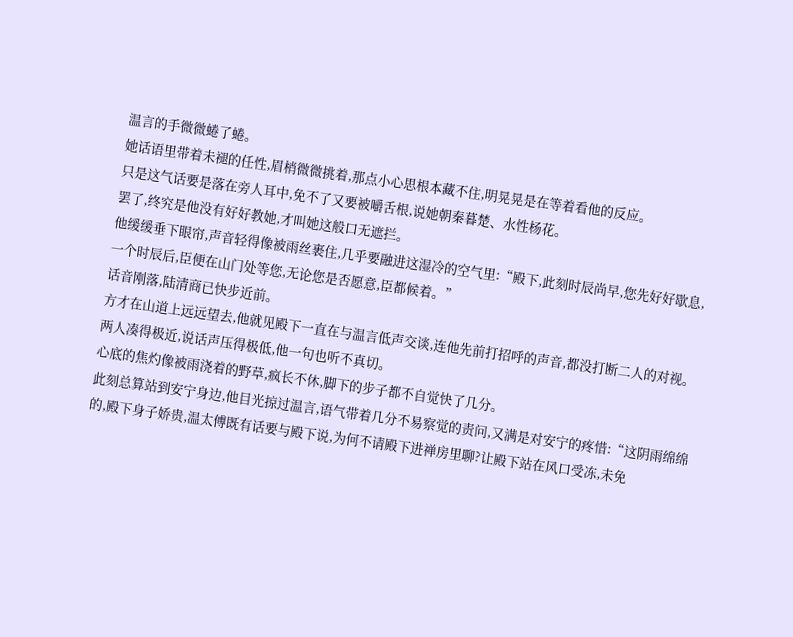温言的手微微蜷了蜷。
她话语里带着未褪的任性,眉梢微微挑着,那点小心思根本藏不住,明晃晃是在等着看他的反应。
只是这气话要是落在旁人耳中,免不了又要被嚼舌根,说她朝秦暮楚、水性杨花。
罢了,终究是他没有好好教她,才叫她这般口无遮拦。
他缓缓垂下眼帘,声音轻得像被雨丝裹住,几乎要融进这湿冷的空气里:“殿下,此刻时辰尚早,您先好好歇息,一个时辰后,臣便在山门处等您,无论您是否愿意,臣都候着。”
话音刚落,陆清商已快步近前。
方才在山道上远远望去,他就见殿下一直在与温言低声交谈,连他先前打招呼的声音,都没打断二人的对视。
两人凑得极近,说话声压得极低,他一句也听不真切。
心底的焦灼像被雨浇着的野草,疯长不休,脚下的步子都不自觉快了几分。
此刻总算站到安宁身边,他目光掠过温言,语气带着几分不易察觉的责问,又满是对安宁的疼惜:“这阴雨绵绵的,殿下身子娇贵,温太傅既有话要与殿下说,为何不请殿下进禅房里聊?让殿下站在风口受冻,未免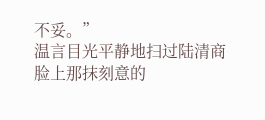不妥。”
温言目光平静地扫过陆清商脸上那抹刻意的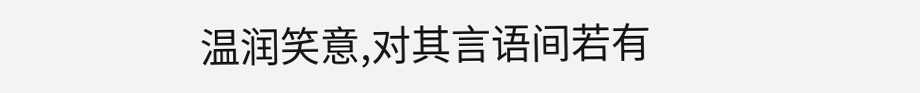温润笑意,对其言语间若有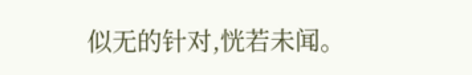似无的针对,恍若未闻。